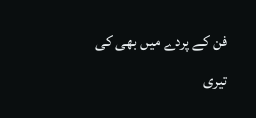فن کے پردے میں بھی کی تیری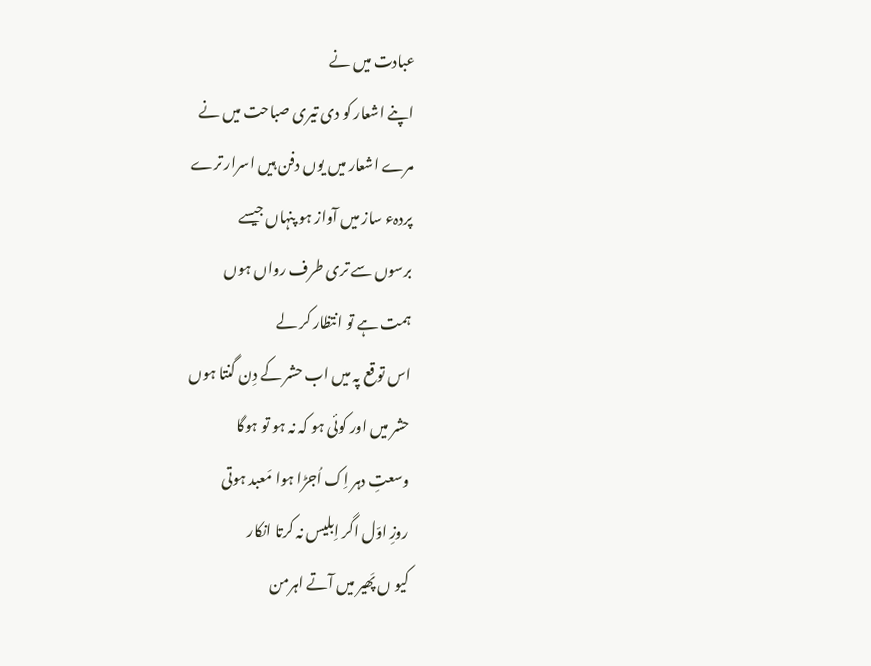عبادت میں نے
اپنے اشعار کو دی تیری صباحت میں نے
مرے اشعار میں یوں دفن ہیں اسرار ترے
پردہء ساز میں آواز ہو پنہاں جیسے
برسوں سے تری طرف رواں ہوں
ہمت ہے تو انتظار کر لے
اس توقع پہ میں اب حشر کے دِن گنتا ہوں
حشر میں اور کوئی ہو کہ نہ ہو تو ہوگا
وسعتِ دہر اِک اُجڑا ہوا مَعبد ہوتی
روزِ اوّل اگر اِبلیس نہ کرتا انکار
کیو ں پَھیر میں آتے اہرمن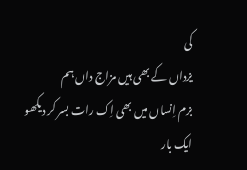کی
یزداں کے بھی ہیں مزاج داں ہم
بزم اِنساں میں بھی اِک رات بسر کر دیکھو
ایک بار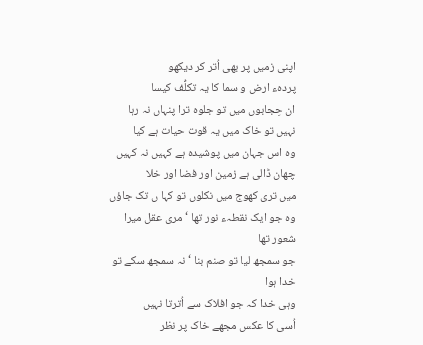اپنی زمیں پر بھی اُتر کر دیکھو
پردہء ارض و سما کا یہ تکلُّف کیسا
ان حِجابوں میں تو جلوہ ترا پنہاں نہ رہا
نہیں تو خاک میں یہ قوت حیات ہے کیا
وہ اس جہان میں پوشیدہ ہے کہیں نہ کہیں
چھان ڈالی ہے زمین اور فضا اور خلا
میں تری کھوج میں نکلوں تو کہا ں تک جاؤں
وہ جو ایک نقطہء نور تھا ‘ مری عقل میرا شعور تھا
جو سمجھ لیا تو صنم بنا ‘ نہ سمجھ سکے تو خدا ہوا
وہی خدا کہ جو افلاک سے اُترتا نہیں
اُسی کا عکس مجھے خاک پر نظر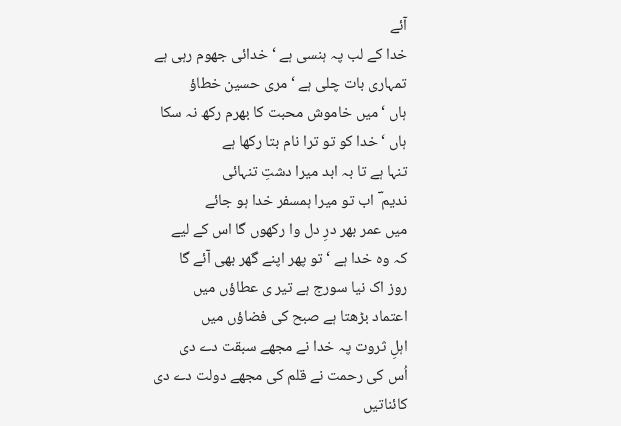آئے
خدا کے لب پہ ہنسی ہے ‘ خدائی جھوم رہی ہے
تمہاری بات چلی ہے ‘ مری حسین خطاؤ
ہاں ‘ میں خاموش محبت کا بھرم رکھ نہ سکا
ہاں ‘ خدا کو تو ترا نام بتا رکھا ہے
تنہا ہے تا بہ ابد میرا دشتِ تنہائی
ندیم ؔ اب تو میرا ہمسفر خدا ہو جائے
میں عمر بھر درِ دل وا رکھوں گا اس کے لیے
کہ وہ خدا ہے ‘ تو پھر اپنے گھر بھی آئے گا
روز اک نیا سورج ہے تیر ی عطاؤں میں
اعتماد بڑھتا ہے صبح کی فضاؤں میں
اہلِ ثروت پہ خدا نے مجھے سبقت دے دی
اُس کی رحمت نے قلم کی مجھے دولت دے دی
کائناتیں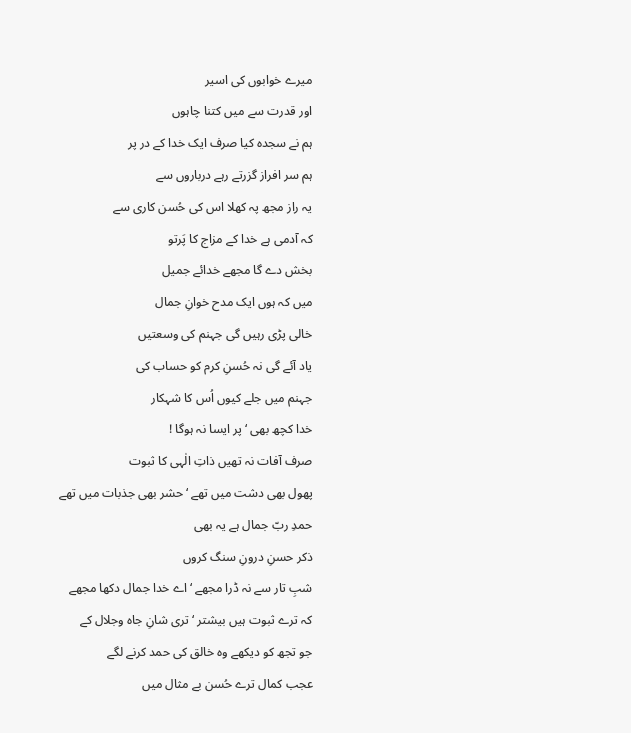میرے خوابوں کی اسیر
اور قدرت سے میں کتنا چاہوں
ہم نے سجدہ کیا صرف ایک خدا کے در پر
ہم سر افراز گزرتے رہے درباروں سے
یہ راز مجھ پہ کھلا اس کی حُسن کاری سے
کہ آدمی ہے خدا کے مزاج کا پَرتو
بخش دے گا مجھے خدائے جمیل
میں کہ ہوں ایک مدح خوانِ جمال
خالی پڑی رہیں گی جہنم کی وسعتیں
یاد آئے گی نہ حُسنِ کرم کو حساب کی
جہنم میں جلے کیوں اُس کا شہکار
خدا کچھ بھی ‘ پر ایسا نہ ہوگا !
صرف آفات نہ تھیں ذاتِ الٰہی کا ثبوت
پھول بھی دشت میں تھے ‘ حشر بھی جذبات میں تھے
حمدِ ربّ جمال ہے یہ بھی
ذکر حسنِ درونِ سنگ کروں
شبِ تار سے نہ ڈرا مجھے ‘ اے خدا جمال دکھا مجھے
کہ ترے ثبوت ہیں بیشتر ‘ تری شانِ جاہ وجلال کے
جو تجھ کو دیکھے وہ خالق کی حمد کرنے لگے
عجب کمال ترے حُسن بے مثال میں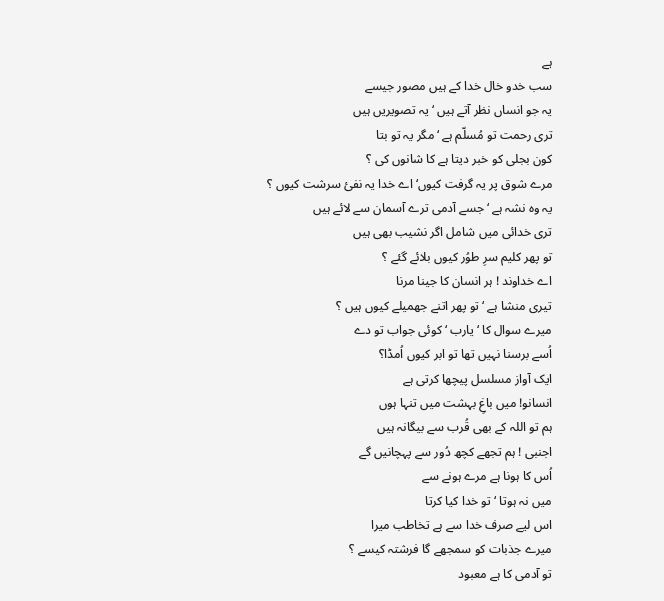ہے
سب خدو خال خدا کے ہیں مصور جیسے
یہ جو انساں نظر آتے ہیں ‘ یہ تصویریں ہیں
تری رحمت تو مُسلّم ہے ‘ مگر یہ تو بتا
کون بجلی کو خبر دیتا ہے کا شانوں کی ؟
مرے شوق پر یہ گرفت کیوں‘ اے خدا یہ نفئ سرشت کیوں ؟
یہ وہ نشہ ہے ‘ جسے آدمی ترے آسمان سے لائے ہیں
تری خدائی میں شامل اگر نشیب بھی ہیں
تو پھر کلیم سرِ طوُر کیوں بلائے گئے ؟
اے خداوند ! ہر انسان کا جینا مرنا
تیری منشا ہے ‘ تو پھر اتنے جھمیلے کیوں ہیں ؟
میرے سوال کا ‘ یارب ‘ کوئی جواب تو دے
اُسے برسنا نہیں تھا تو ابر کیوں اُمڈا؟
ایک آواز مسلسل پیچھا کرتی ہے
انسانو! میں باغِ بہشت میں تنہا ہوں
ہم تو اللہ کے بھی قُرب سے بیگانہ ہیں
اجنبی ! ہم تجھے کچھ دُور سے پہچانیں گے
اُس کا ہونا ہے مرے ہونے سے
میں نہ ہوتا ‘ تو خدا کیا کرتا
اس لیے صرف خدا سے ہے تخاطب میرا
میرے جذبات کو سمجھے گا فرشتہ کیسے ؟
تو آدمی کا ہے معبود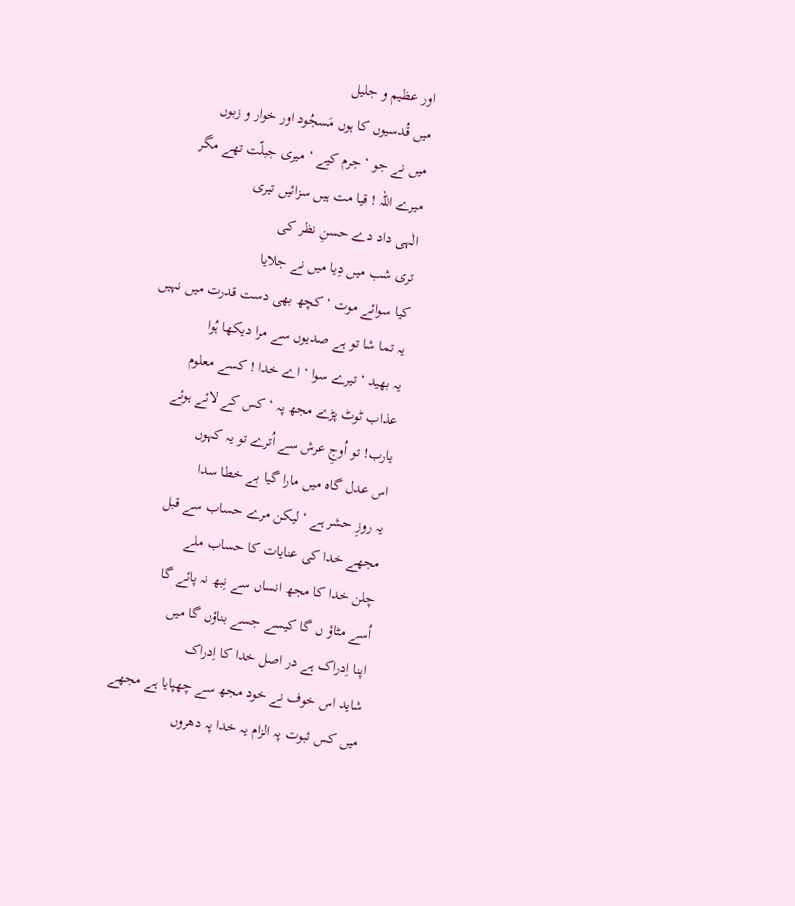اور عظیم و جلیل
میں قُدسیوں کا ہوں مَسجُود اور خوار و زبوں
میں نے جو ‘ جرم کیے ‘ میری جبلّت تھے مگر
میرے اللہ ! قیا مت ہیں سزائیں تیری
الٰہی داد دے حسنِ نظر کی
تری شب میں دِیا میں نے جلایا
کیا سوائے موت ‘ کچھ بھی دست قدرت میں نہیں
یہ تما شا تو ہے صدیوں سے مرا دیکھا ہُوا
یہ بھید ‘ تیرے سوا ‘ اے خدا ! کسے معلوم
عذاب ٹوٹ پڑے مجھ پہ ‘ کس کے لائے ہوئے
یارب! تو اُوجِ عرش سے اُترے تو یہ کہوں
اس عدل گاہ میں مارا گیا بے خطا سدا
یہ روزِ حشر ہے ‘ لیکن مرے حساب سے قبل
مجھے خدا کی عنایات کا حساب ملے
چلن خدا کا مجھ انساں سے نِبھ نہ پائے گا
اُسے مٹاؤ ں گا کیسے جسے بناؤں گا میں
اپنا اِدراک ہے در اصل خدا کا اِدراک
شاید اس خوف نے خود مجھ سے چھپایا ہے مجھے
میں کس ثبوت پہ الزام یہ خدا پہ دھروں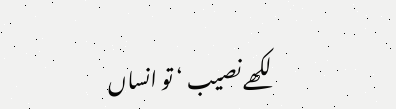لکھے نصیب ‘ تو انساں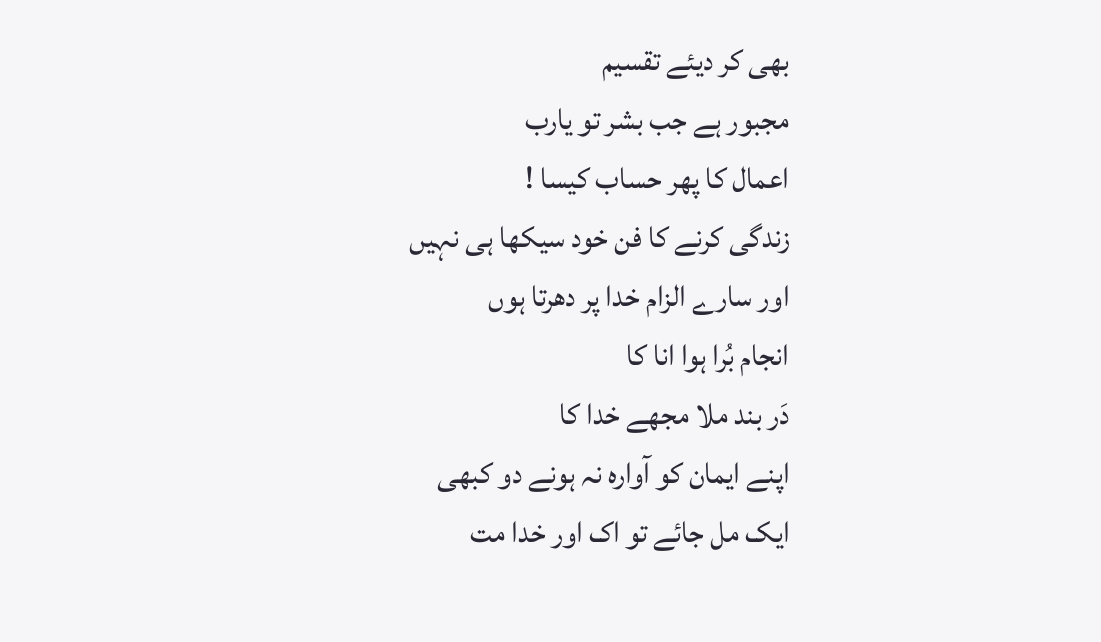بھی کر دیئے تقسیم
مجبور ہے جب بشر تو یارب
اعمال کا پھر حساب کیسا !
زندگی کرنے کا فن خود سیکھا ہی نہیں
اور سارے الزام خدا پر دھرتا ہوں
انجام بُرا ہوا انا کا
دَر بند ملا مجھے خدا کا
اپنے ایمان کو آوارہ نہ ہونے دو کبھی
ایک مل جائے تو اک اور خدا مت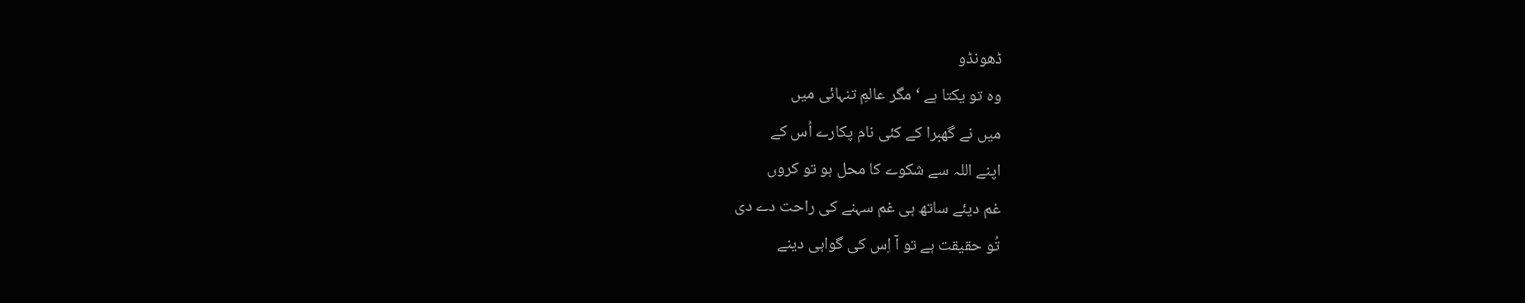ڈھونڈو
وہ تو یکتا ہے ‘ مگر عالمِ تنہائی میں
میں نے گھبرا کے کئی نام پکارے اُس کے
اپنے اللہ سے شکوے کا محل ہو تو کروں
غم دیئے ساتھ ہی غم سہنے کی راحت دے دی
تُو حقیقت ہے تو آ اِس کی گواہی دینے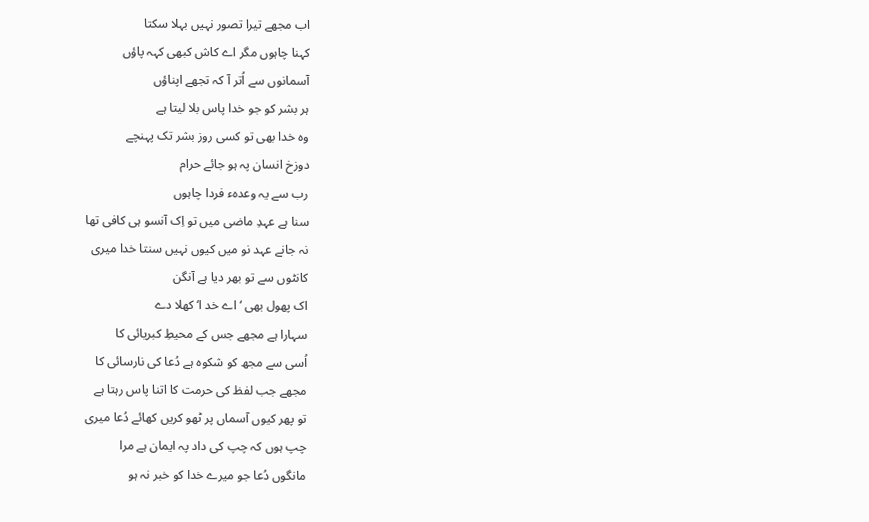اب مجھے تیرا تصور نہیں بہلا سکتا
کہنا چاہوں مگر اے کاش کبھی کہہ پاؤں
آسمانوں سے اُتر آ کہ تجھے اپناؤں
ہر بشر کو جو خدا پاس بلا لیتا ہے
وہ خدا بھی تو کسی روز بشر تک پہنچے
دوزخ انسان پہ ہو جائے حرام
رب سے یہ وعدہء فردا چاہوں
سنا ہے عہدِ ماضی میں تو اِک آنسو ہی کافی تھا
نہ جانے عہد نو میں کیوں نہیں سنتا خدا میری
کانٹوں سے تو بھر دیا ہے آنگن
اک پھول بھی ‘ اے خد ا‘ کھلا دے
سہارا ہے مجھے جس کے محیطِ کبریائی کا
اُسی سے مجھ کو شکوہ ہے دُعا کی نارسائی کا
مجھے جب لفظ کی حرمت کا اتنا پاس رہتا ہے
تو پھر کیوں آسماں پر ٹھو کریں کھائے دُعا میری
چپ ہوں کہ چپ کی داد پہ ایمان ہے مرا
مانگوں دُعا جو میرے خدا کو خبر نہ ہو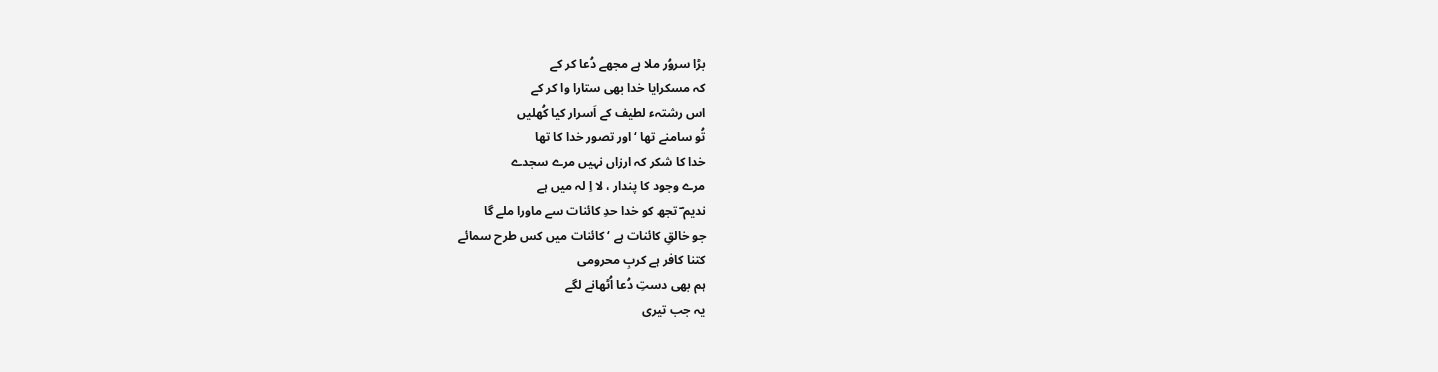بڑا سروُر ملا ہے مجھے دُعا کر کے
کہ مسکرایا خدا بھی ستارا وا کر کے
اس رشتہء لطیف کے اَسرار کیا کُھلیں
تُو سامنے تھا ‘ اور تصور خدا کا تھا
خدا کا شکر کہ ارزاں نہیں مرے سجدے
مرے وجود کا پندار ، لا اِ لہ میں ہے
ندیم ؔ تجھ کو خدا حدِ کائنات سے ماورا ملے گا
جو خالقِ کائنات ہے ‘ کائنات میں کس طرح سمائے
کتنا کافر ہے کربِ محرومی
ہم بھی دستِ دُعا اُٹھانے لگے
یہ جب تیری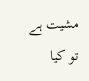مشیت ہے تو کیا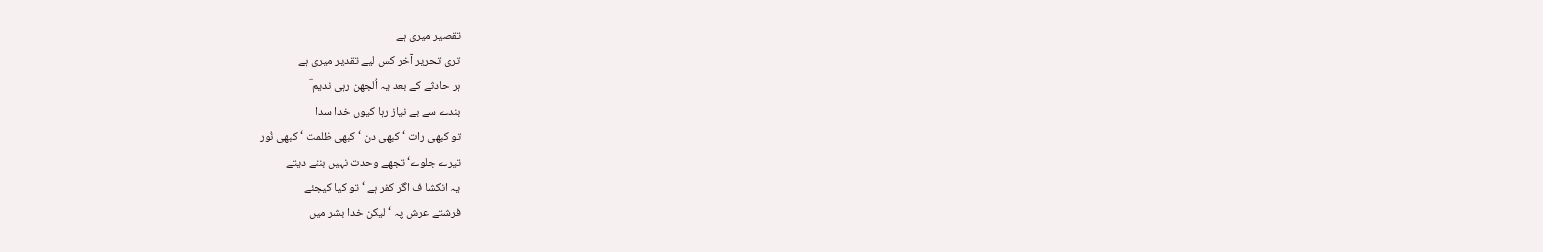تقصیر میری ہے
تری تحریر آخر کس لیے تقدیر میری ہے
ہر حادثے کے بعد یہ اُلجھن رہی ندیم ؔ
بندے سے بے نیاز رہا کیوں خدا سدا
تو کبھی رات ‘ کبھی دن ‘ کبھی ظلمت ‘ کبھی نُور
تیرے جلوے‘ تجھے وحدت نہیں بننے دیتے
یہ انکشا ف اگر کفر ہے ‘ تو کیا کیجئے
فرشتے عرش پہ ‘ لیکن خدا بشر میں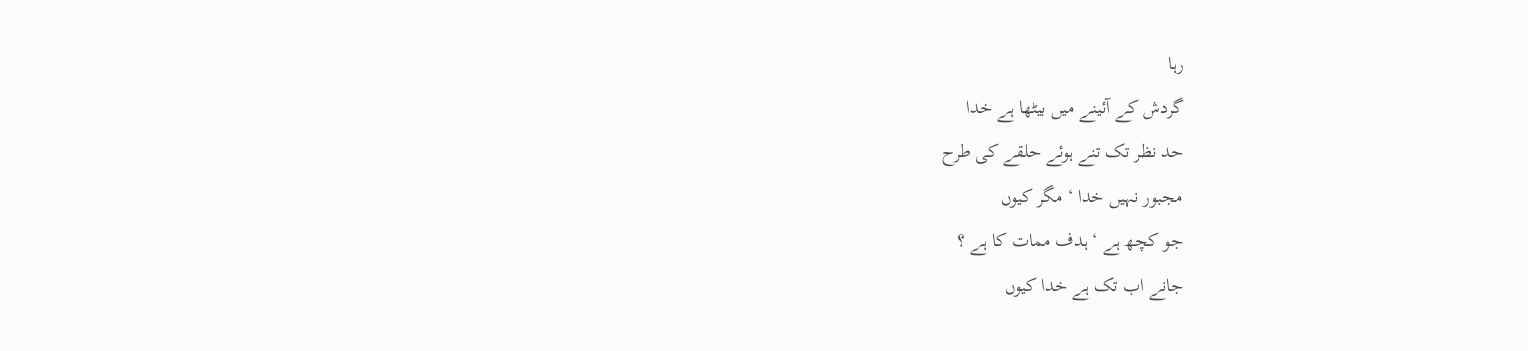رہا
گردش کے آئینے میں بیٹھا ہے خدا
حد نظر تک تنے ہوئے حلقے کی طرح
مجبور نہیں خدا ‘ مگر کیوں
جو کچھ ہے ‘ ہدف ممات کا ہے ؟
جانے اب تک ہے خدا کیوں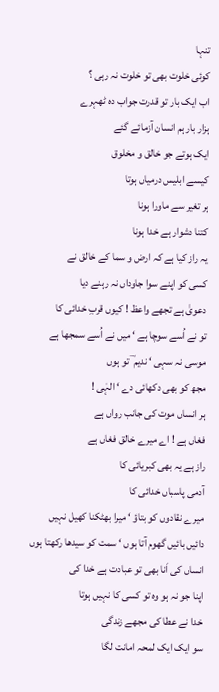تنہا
کوئی خلوت بھی تو خلوت نہ رہی ؟
اب ایک بار تو قدرت جواب دہ ٹھہرے
ہزار بار ہم انسان آزمائے گئے
ایک ہوتے جو خالق و مخلوق
کیسے ابلیس درمیاں ہوتا
ہر تغیر سے ماورا ہونا
کتنا دشوار ہے خدا ہونا
یہ راز کیا ہے کہ ارض و سما کے خالق نے
کسی کو اپنے سوا جاوداں نہ رہنے دیا
دعویٰ ہے تجھے واعظ ! کیوں قربِ خدائی کا
تو نے اُسے سوچا ہے ‘ میں نے اُسے سمجھا ہے
موسی نہ سہی ‘ ندیم ؔ تو ہوں
مجھ کو بھی دکھائی دے ‘ الہٰی !
ہر انساں موت کی جانب رواں ہے
فغاں ہے ! اے میرے خالق فغاں ہے
راز ہے یہ بھی کبریائی کا
آدمی پاسباں خدائی کا
میرے نقادوں کو بتاؤ ‘ میرا بھٹکنا کھیل نہیں
دائیں بائیں گھوم آتا ہوں ‘ سمت کو سیدھا رکھتا ہوں
انساں کی اَنا بھی تو عبادت ہے خدا کی
اپنا جو نہ ہو وہ تو کسی کا نہیں ہوتا
خدا نے عطا کی مجھے زندگی
سو ایک ایک لمحہ امانت لگا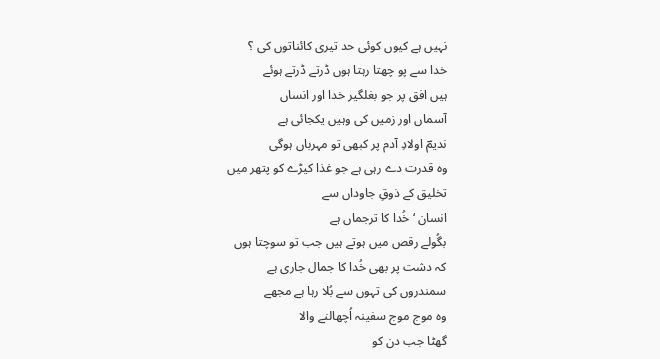نہیں ہے کیوں کوئی حد تیری کائناتوں کی ؟
خدا سے پو چھتا رہتا ہوں ڈرتے ڈرتے ہوئے
ہیں افق پر جو بغلگیر خدا اور انساں
آسماں اور زمیں کی وہیں یکجائی ہے
ندیمؔ اولادِ آدم پر کبھی تو مہرباں ہوگی
وہ قدرت دے رہی ہے جو غذا کیڑے کو پتھر میں
تخلیق کے ذوقِ جاوداں سے
انسان ‘ خُدا کا ترجماں ہے
بگُولے رقص میں ہوتے ہیں جب تو سوچتا ہوں
کہ دشت پر بھی خُدا کا جمال جاری ہے
سمندروں کی تہوں سے بُلا رہا ہے مجھے
وہ موج موج سفینہ اُچھالنے والا
گھٹا جب دن کو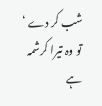شب کر دے ‘ تو وہ تیرا کرشمہ ہے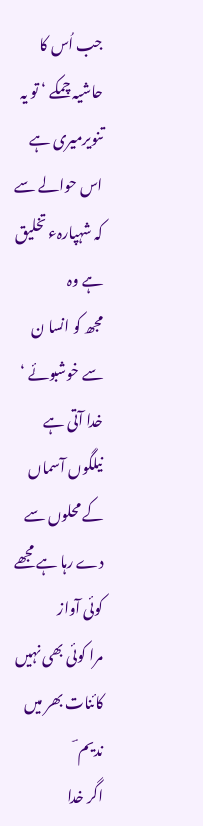جب اُس کا حاشیہ چمکے ‘ تو یہ تنویرمیری ہے
اس حوالے سے کہ شہپارہء تخلیق ہے وہ
مجھ کو انسا ن سے خوشبوئے ‘ خدا آتی ہے
نیلگوں آسماں کے محلوں سے
دے رہا ہے مجھے کوئی آواز
مرا کوئی بھی نہیں کائنات بھر میں ندیم ؔ
اگر خدا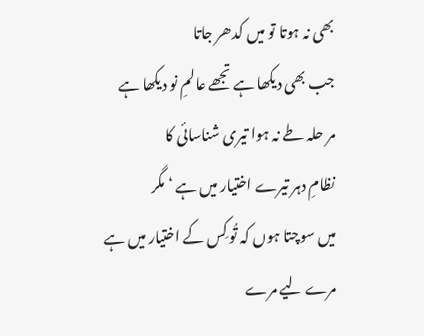بھی نہ ہوتا تو میں کدھر جاتا
جب بھی دیکھا ہے تجھے عالمِ نو دیکھا ہے
مر حلہ طے نہ ہوا تیری شناسائی کا
نظامِ دہر تیرے اختیار میں ہے ‘ مگر
میں سوچتا ہوں کہ تُو کِس کے اختیار میں ہے
مرے لیے مرے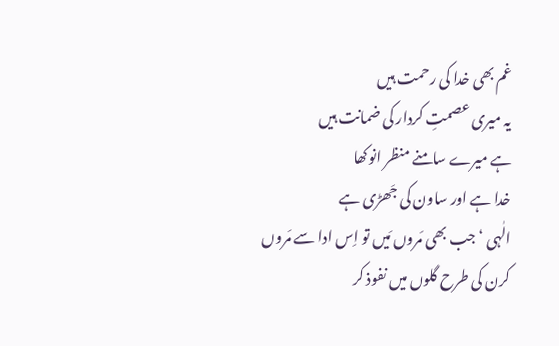غم بھی خدا کی رحمت ہیں
یہ میری عصمتِ کردار کی ضمانت ہیں
ہے میرے سامنے منظر انوکھا
خدا ہے اور ساون کی جَھڑی ہے
الٰہی ‘ جب بھی مَروں مَیں تو اِس ادا سے مَروں
کرن کی طرح گلوں میں نفوذ کر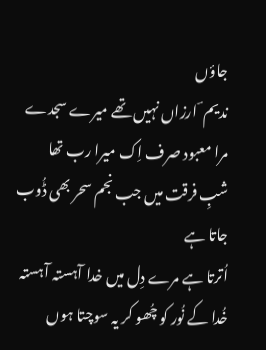جاؤں
ندیم ؔ ارزاں نہیں تھے میرے سجدے
مرا معبود صرف اِک میرا رب تھا
شبِ فرقت میں جب نجم سحر بھی ڈُوب جاتا ہے
اُترتا ہے مرے دِل میں خدا آہستہ آہستہ
خُدا کے نُور کو چُھو کر یہ سوچتا ہوں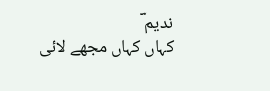ندیم ؔ
کہاں کہاں مجھے لائی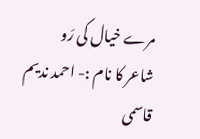مرے خیال کی رَو
شاعر کا نام :- احمد ندیم قاسمی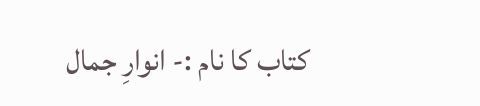کتاب کا نام :- انوارِ جمال